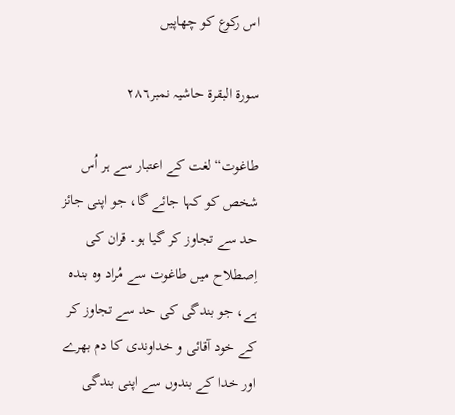اس رکوع کو چھاپیں

سورة البقرة حاشیہ نمبر۲۸٦

طاغوت“ لغت کے اعتبار سے ہر اُس شخص کو کہا جائے گا، جو اپنی جائز حد سے تجاوز کر گیا ہو۔ قران کی اِصطلاح میں طاغوت سے مُراد وہ بندہ ہے، جو بندگی کی حد سے تجاوز کر کے خود آقائی و خداوندی کا دم بھرے اور خدا کے بندوں سے اپنی بندگی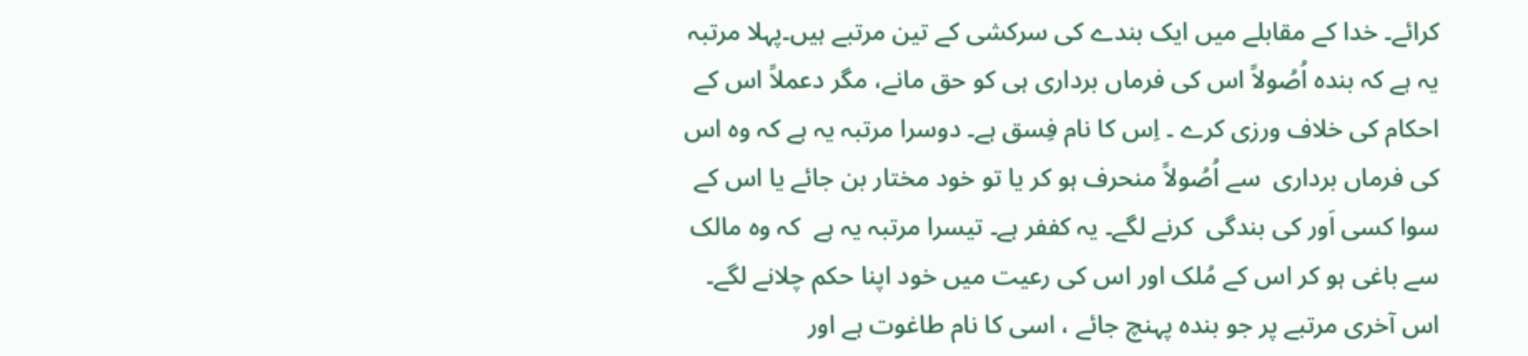کرائے۔ خدا کے مقابلے میں ایک بندے کی سرکشی کے تین مرتبے ہیں۔پہلا مرتبہ یہ ہے کہ بندہ اُصُولاً اس کی فرماں برداری ہی کو حق مانے، مگر دعملاً اس کے احکام کی خلاف ورزی کرے ۔ اِس کا نام فِسق ہے۔ دوسرا مرتبہ یہ ہے کہ وہ اس کی فرماں برداری  سے اُصُولاً منحرف ہو کر یا تو خود مختار بن جائے یا اس کے سوا کسی اَور کی بندگی  کرنے لگے۔ یہ کففر ہے۔ تیسرا مرتبہ یہ ہے  کہ وہ مالک سے باغی ہو کر اس کے مُلک اور اس کی رعیت میں خود اپنا حکم چلانے لگے۔ اس آخری مرتبے پر جو بندہ پہنچ جائے ، اسی کا نام طاغوت ہے اور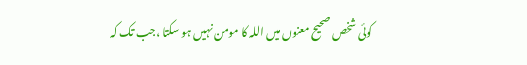کوئی شخص صحیح معنوں میں اللہ کا مومن نہیں ہو سکتا ،جب تک کہ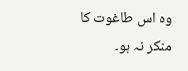وہ اس طاغوت کا منکر نہ ہو۔